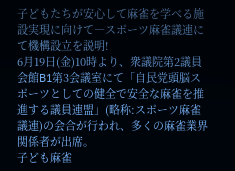子どもたちが安心して麻雀を学べる施設実現に向けて―スポーツ麻雀議連にて機構設立を説明!
6月19日(金)10時より、衆議院第2議員会館B1第3会議室にて「自民党頭脳スポーツとしての健全で安全な麻雀を推進する議員連盟」(略称:スポーツ麻雀議連)の会合が行われ、多くの麻雀業界関係者が出席。
子ども麻雀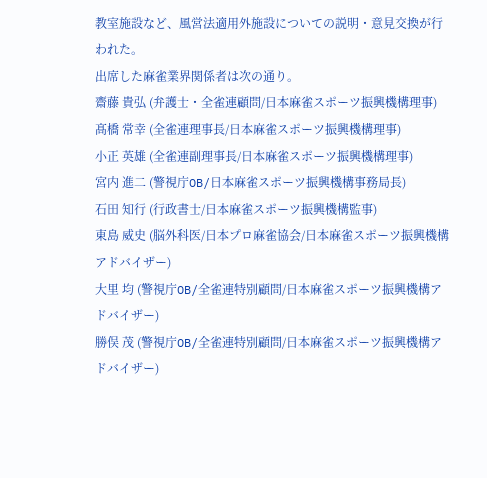教室施設など、風営法適用外施設についての説明・意見交換が行われた。
出席した麻雀業界関係者は次の通り。
齋藤 貴弘 (弁護士・全雀連顧問/日本麻雀スポーツ振興機構理事)
髙橋 常幸 (全雀連理事長/日本麻雀スポーツ振興機構理事)
小正 英雄 (全雀連副理事長/日本麻雀スポーツ振興機構理事)
宮内 進二 (警視庁OB/日本麻雀スポーツ振興機構事務局長)
石田 知行 (行政書士/日本麻雀スポーツ振興機構監事)
東島 威史 (脳外科医/日本プロ麻雀協会/日本麻雀スポーツ振興機構アドバイザー)
大里 均 (警視庁OB/全雀連特別顧問/日本麻雀スポーツ振興機構アドバイザー)
勝俣 茂 (警視庁OB/全雀連特別顧問/日本麻雀スポーツ振興機構アドバイザー)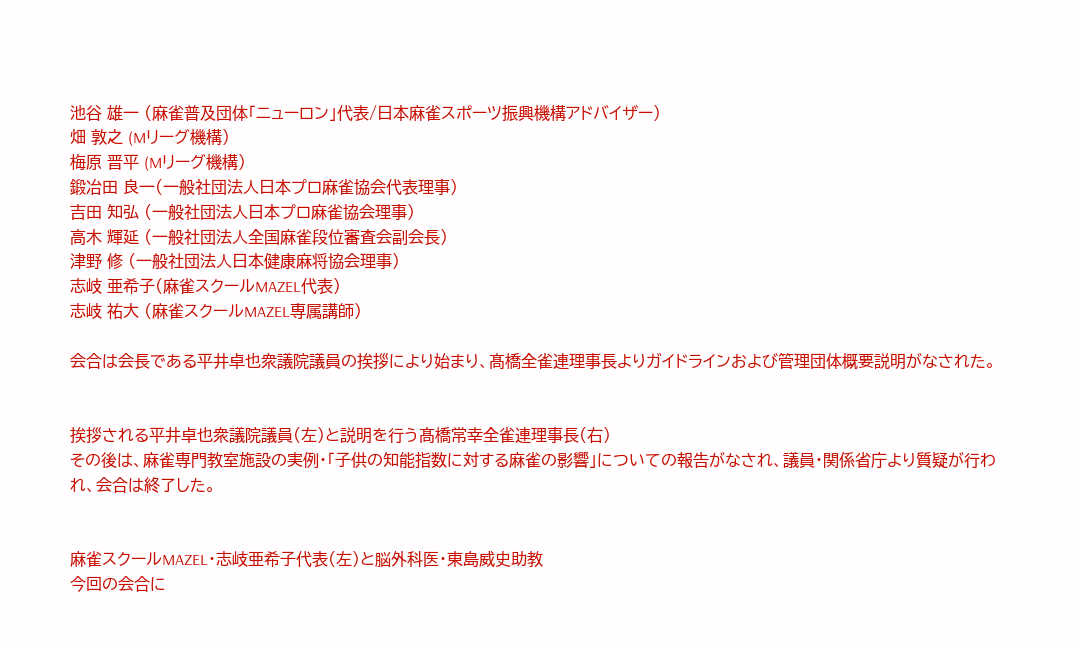池谷 雄一 (麻雀普及団体「ニューロン」代表/日本麻雀スポーツ振興機構アドバイザー)
畑 敦之 (Mリーグ機構)
梅原 晋平 (Mリーグ機構)
鍛冶田 良一(一般社団法人日本プロ麻雀協会代表理事)
吉田 知弘 (一般社団法人日本プロ麻雀協会理事)
高木 輝延 (一般社団法人全国麻雀段位審査会副会長)
津野 修 (一般社団法人日本健康麻将協会理事)
志岐 亜希子(麻雀スクールMAZEL代表)
志岐 祐大 (麻雀スクールMAZEL専属講師)

会合は会長である平井卓也衆議院議員の挨拶により始まり、髙橋全雀連理事長よりガイドラインおよび管理団体概要説明がなされた。


挨拶される平井卓也衆議院議員(左)と説明を行う髙橋常幸全雀連理事長(右)
その後は、麻雀専門教室施設の実例・「子供の知能指数に対する麻雀の影響」についての報告がなされ、議員・関係省庁より質疑が行われ、会合は終了した。


麻雀スクールMAZEL・志岐亜希子代表(左)と脳外科医・東島威史助教
今回の会合に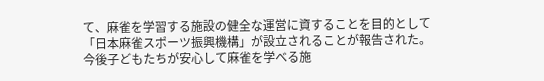て、麻雀を学習する施設の健全な運営に資することを目的として「日本麻雀スポーツ振興機構」が設立されることが報告された。
今後子どもたちが安心して麻雀を学べる施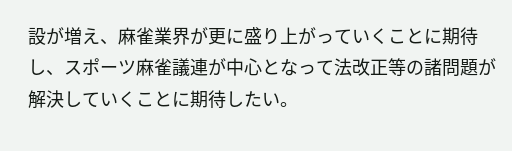設が増え、麻雀業界が更に盛り上がっていくことに期待し、スポーツ麻雀議連が中心となって法改正等の諸問題が解決していくことに期待したい。